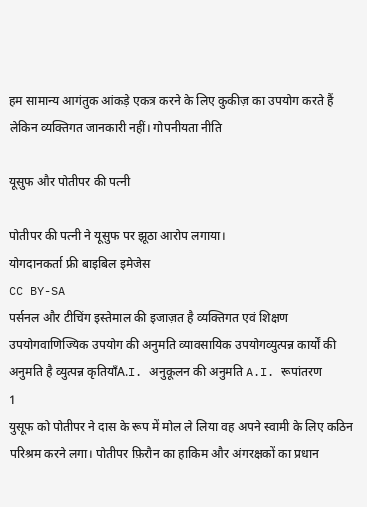हम सामान्य आगंतुक आंकड़े एकत्र करने के लिए कुकीज़ का उपयोग करते हैं लेकिन व्यक्तिगत जानकारी नहीं। गोपनीयता नीति

यूसुफ और पोतीपर की पत्नी

पोतीपर की पत्नी ने यूसुफ पर झूठा आरोप लगाया।
योगदानकर्ता फ्री बाइबिल इमेजेस
CC BY-SA
पर्सनल और टीचिंग इस्तेमाल की इजाज़त है व्यक्तिगत एवं शिक्षण उपयोगवाणिज्यिक उपयोग की अनुमति व्यावसायिक उपयोगव्युत्पन्न कार्यों की अनुमति है व्युत्पन्न कृतियाँA.I. अनुकूलन की अनुमति A.I. रूपांतरण
1
युसूफ को पोतीपर ने दास के रूप में मोल ले लिया वह अपने स्वामी के लिए कठिन परिश्रम करने लगा। पोतीपर फ़िरौन का हाकिम और अंगरक्षकों का प्रधान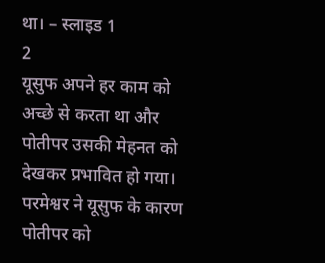था। – स्लाइड 1
2
यूसुफ अपने हर काम को अच्छे से करता था और पोतीपर उसकी मेहनत को देखकर प्रभावित हो गया। परमेश्वर ने यूसुफ के कारण पोतीपर को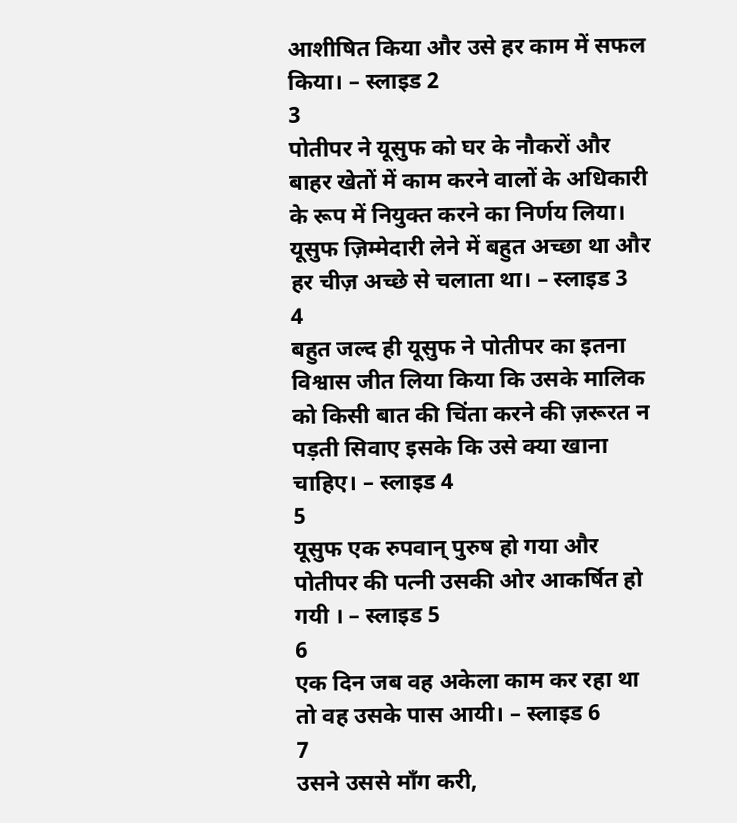आशीषित किया और उसे हर काम में सफल किया। – स्लाइड 2
3
पोतीपर ने यूसुफ को घर के नौकरों और बाहर खेतों में काम करने वालों के अधिकारी के रूप में नियुक्त करने का निर्णय लिया। यूसुफ ज़िम्मेदारी लेने में बहुत अच्छा था और हर चीज़ अच्छे से चलाता था। – स्लाइड 3
4
बहुत जल्द ही यूसुफ ने पोतीपर का इतना विश्वास जीत लिया किया कि उसके मालिक को किसी बात की चिंता करने की ज़रूरत न पड़ती सिवाए इसके कि उसे क्या खाना चाहिए। – स्लाइड 4
5
यूसुफ एक रुपवान् पुरुष हो गया और पोतीपर की पत्नी उसकी ओर आकर्षित हो गयी । – स्लाइड 5
6
एक दिन जब वह अकेला काम कर रहा था तो वह उसके पास आयी। – स्लाइड 6
7
उसने उससे माँग करी,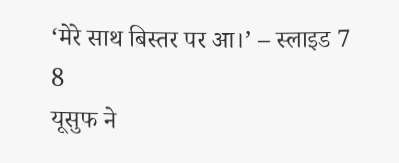‘मेरे साथ बिस्तर पर आ।’ – स्लाइड 7
8
यूसुफ ने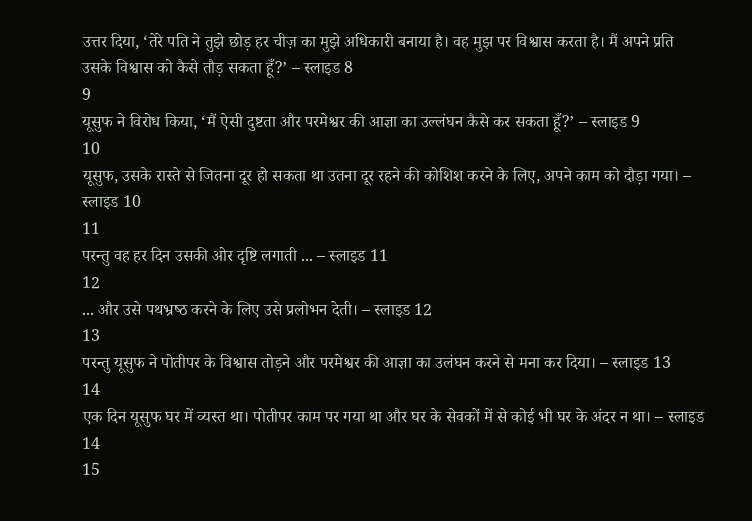उत्तर दिया, ‘तेरे पति ने तुझे छोड़ हर चीज़ का मुझे अधिकारी बनाया है। वह मुझ पर विश्वास करता है। मैं अपने प्रति उसके विश्वास को कैसे तौड़ सकता हूँ?’ – स्लाइड 8
9
यूसुफ ने विरोध किया, ‘मैं ऐसी दुष्टता और परमेश्वर की आज्ञा का उल्लंघन कैसे कर सकता हूँ?’ – स्लाइड 9
10
यूसुफ, उसके रास्ते से जितना दूर हो सकता था उतना दूर रहने की कोशिश करने के लिए, अपने काम को दौड़ा गया। – स्लाइड 10
11
परन्तु वह हर दिन उसकी ओर दृष्टि लगाती ... – स्लाइड 11
12
... और उसे पथभ्रष्‍‍ठ करने के लिए उसे प्रलोभन देती। – स्लाइड 12
13
परन्तु यूसुफ ने पोतीपर के विश्वास तोड़ने और परमेश्वर की आज्ञा का उलंघन करने से मना कर दिया। – स्लाइड 13
14
एक दिन यूसुफ घर में व्यस्त था। पोतीपर काम पर गया था और घर के सेवकों में से कोई भी घर के अंदर न था। – स्लाइड 14
15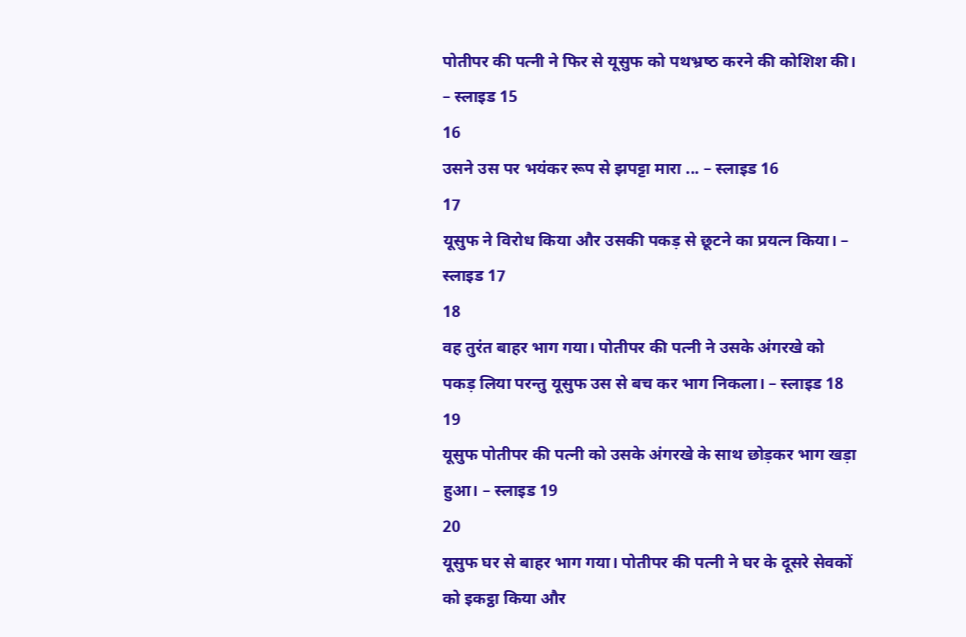पोतीपर की पत्नी ने फिर से यूसुफ को पथभ्रष्‍‍ठ करने की कोशिश की। – स्लाइड 15
16
उसने उस पर भयंकर रूप से झपट्टा मारा ... – स्लाइड 16
17
यूसुफ ने विरोध किया और उसकी पकड़ से छूटने का प्रयत्न किया। – स्लाइड 17
18
वह तुरंत बाहर भाग गया। पोतीपर की पत्नी ने उसके अंगरखे को पकड़ लिया परन्तु यूसुफ उस से बच कर भाग निकला। – स्लाइड 18
19
यूसुफ पोतीपर की पत्नी को उसके अंगरखे के साथ छोड़कर भाग खड़ा हुआ। – स्लाइड 19
20
यूसुफ घर से बाहर भाग गया। पोतीपर की पत्नी ने घर के दूसरे सेवकों को इकट्ठा किया और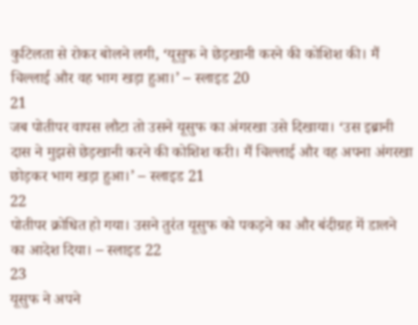कुटिलता से रोकर बोलने लगी, ‘यूसुफ ने छेड़खानी करने की कोशिश की। मैं चिल्लाई और वह भाग खड़ा हुआ।’ – स्लाइड 20
21
जब पोतीपर वापस लौटा तो उसने यूसुफ का अंगरखा उसे दिखाया। ‘उस इब्रानी दास ने मुझसे छेड़खानी करने की कोशिश करी। मैं चिल्लाई और वह अपना अंगरखा छोड़कर भाग खड़ा हुआ।’ – स्लाइड 21
22
पोतीपर क्रोधित हो गया। उसने तुरंत यूसुफ को पकड़ने का और बंदीग्रह में डालने का आदेश दिया। – स्लाइड 22
23
यूसुफ ने अपने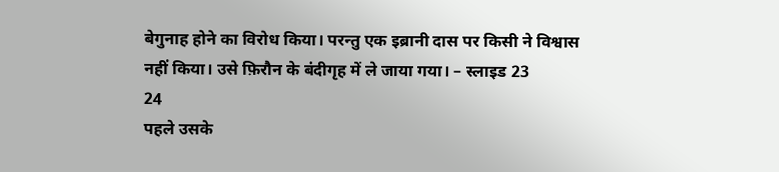बेगुनाह होने का विरोध किया। परन्तु एक इब्रानी दास पर किसी ने विश्वास नहीं किया। उसे फ़िरौन के बंदीगृह में ले जाया गया। – स्लाइड 23
24
पहले उसके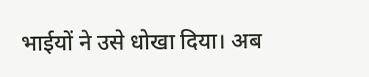भाईयों ने उसे धोखा दिया। अब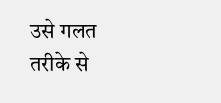उसे गलत तरीके से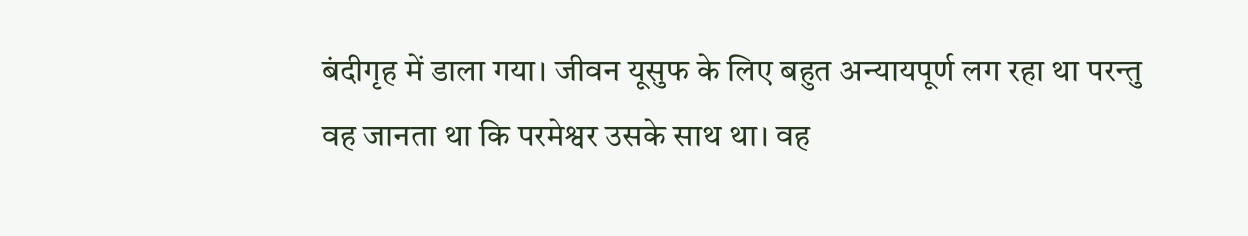बंदीगृह में डाला गया। जीवन यूसुफ के लिए बहुत अन्यायपूर्ण लग रहा था परन्तु वह जानता था कि परमेश्वर उसके साथ था। वह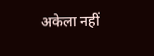अकेला नहीं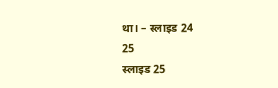था। – स्लाइड 24
25
स्लाइड 25